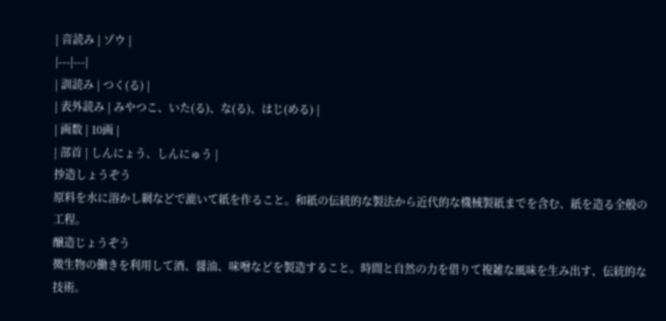| 音読み | ゾウ |
|---|---|
| 訓読み | つく(る) |
| 表外読み | みやつこ、いた(る)、な(る)、はじ(める) |
| 画数 | 10画 |
| 部首 | しんにょう、しんにゅう |
抄造しょうぞう
原料を水に溶かし網などで漉いて紙を作ること。和紙の伝統的な製法から近代的な機械製紙までを含む、紙を造る全般の工程。
醸造じょうぞう
微生物の働きを利用して酒、醤油、味噌などを製造すること。時間と自然の力を借りて複雑な風味を生み出す、伝統的な技術。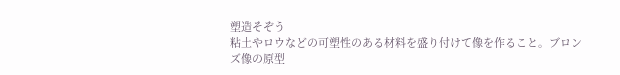塑造そぞう
粘土やロウなどの可塑性のある材料を盛り付けて像を作ること。ブロンズ像の原型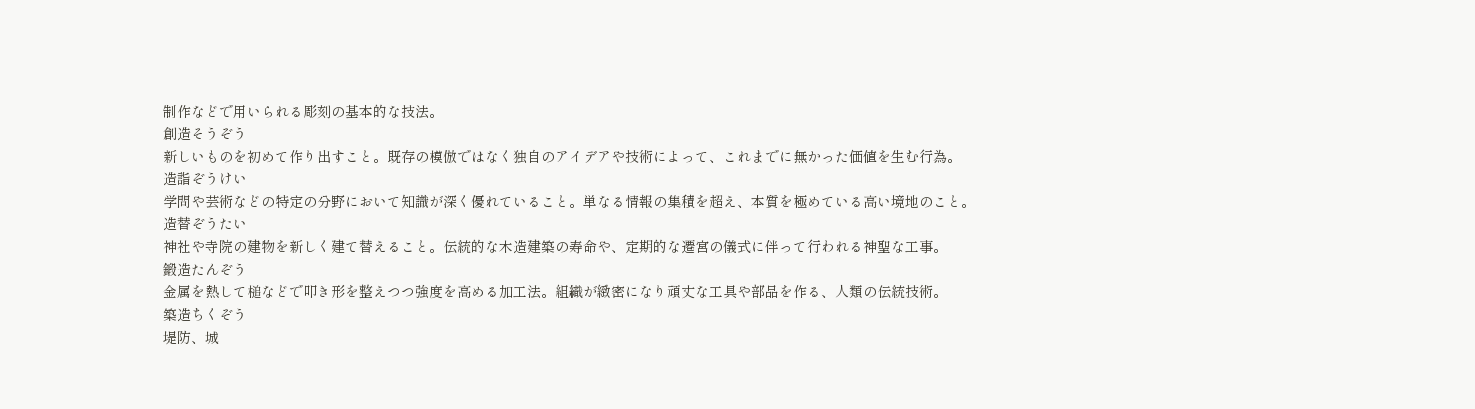制作などで用いられる彫刻の基本的な技法。
創造そうぞう
新しいものを初めて作り出すこと。既存の模倣ではなく独自のアイデアや技術によって、これまでに無かった価値を生む行為。
造詣ぞうけい
学問や芸術などの特定の分野において知識が深く優れていること。単なる情報の集積を超え、本質を極めている高い境地のこと。
造替ぞうたい
神社や寺院の建物を新しく建て替えること。伝統的な木造建築の寿命や、定期的な遷宮の儀式に伴って行われる神聖な工事。
鍛造たんぞう
金属を熱して槌などで叩き形を整えつつ強度を高める加工法。組織が緻密になり頑丈な工具や部品を作る、人類の伝統技術。
築造ちくぞう
堤防、城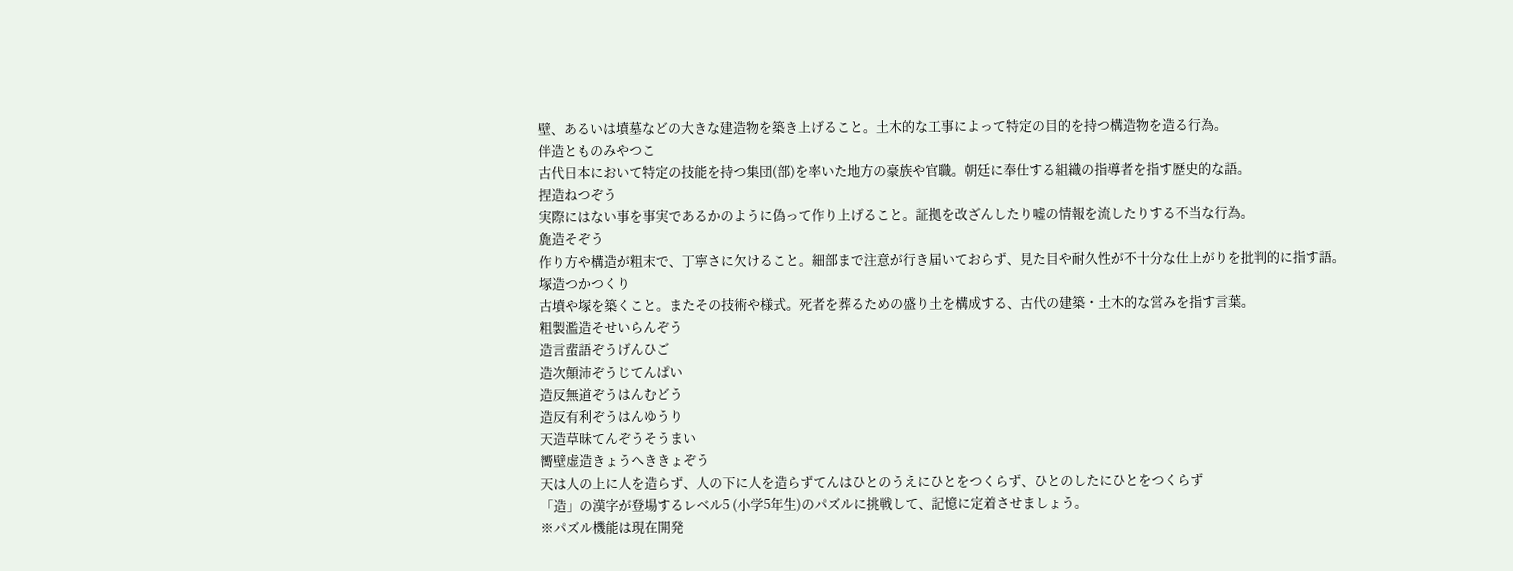壁、あるいは墳墓などの大きな建造物を築き上げること。土木的な工事によって特定の目的を持つ構造物を造る行為。
伴造とものみやつこ
古代日本において特定の技能を持つ集団(部)を率いた地方の豪族や官職。朝廷に奉仕する組織の指導者を指す歴史的な語。
捏造ねつぞう
実際にはない事を事実であるかのように偽って作り上げること。証拠を改ざんしたり嘘の情報を流したりする不当な行為。
麁造そぞう
作り方や構造が粗末で、丁寧さに欠けること。細部まで注意が行き届いておらず、見た目や耐久性が不十分な仕上がりを批判的に指す語。
塚造つかつくり
古墳や塚を築くこと。またその技術や様式。死者を葬るための盛り土を構成する、古代の建築・土木的な営みを指す言葉。
粗製濫造そせいらんぞう
造言蜚語ぞうげんひご
造次顛沛ぞうじてんぱい
造反無道ぞうはんむどう
造反有利ぞうはんゆうり
天造草昧てんぞうそうまい
嚮壁虚造きょうへききょぞう
天は人の上に人を造らず、人の下に人を造らずてんはひとのうえにひとをつくらず、ひとのしたにひとをつくらず
「造」の漢字が登場するレベル5 (小学5年生)のパズルに挑戦して、記憶に定着させましょう。
※パズル機能は現在開発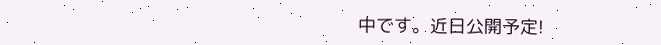中です。近日公開予定!